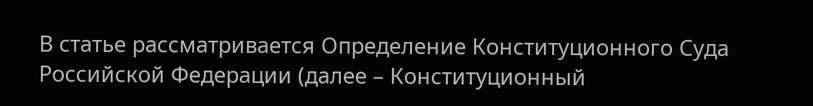В статье рассматривается Определение Конституционного Суда Российской Федерации (далее – Конституционный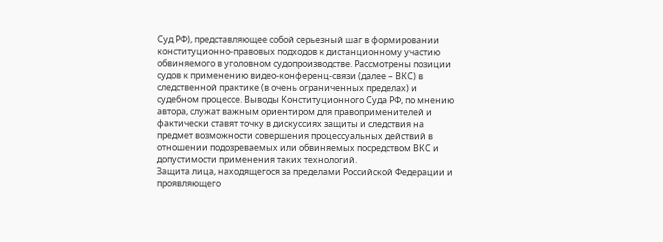Суд РФ), представляющее собой серьезный шаг в формировании конституционно-правовых подходов к дистанционному участию обвиняемого в уголовном судопроизводстве. Рассмотрены позиции судов к применению видео-конференц-связи (далее – ВКС) в следственной практике (в очень ограниченных пределах) и судебном процессе. Выводы Конституционного Суда РФ, по мнению автора, служат важным ориентиром для правоприменителей и фактически ставят точку в дискуссиях защиты и следствия на предмет возможности совершения процессуальных действий в отношении подозреваемых или обвиняемых посредством ВКС и допустимости применения таких технологий.
Защита лица, находящегося за пределами Российской Федерации и проявляющего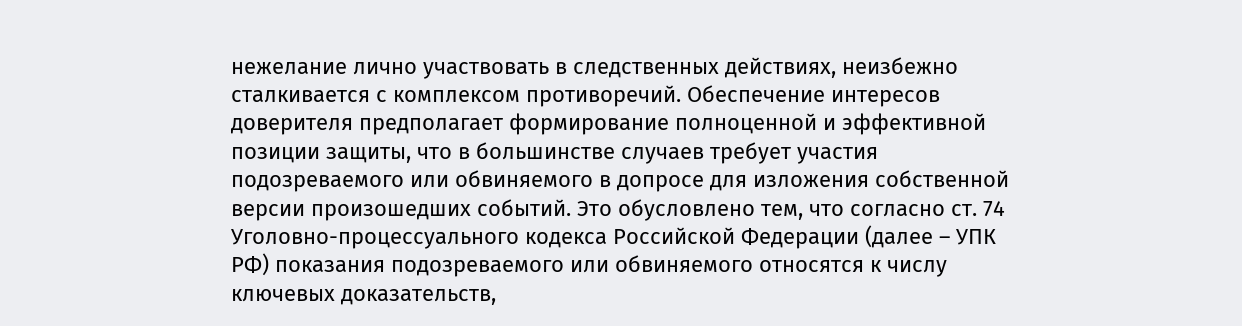нежелание лично участвовать в следственных действиях, неизбежно сталкивается с комплексом противоречий. Обеспечение интересов доверителя предполагает формирование полноценной и эффективной позиции защиты, что в большинстве случаев требует участия подозреваемого или обвиняемого в допросе для изложения собственной версии произошедших событий. Это обусловлено тем, что согласно ст. 74 Уголовно-процессуального кодекса Российской Федерации (далее – УПК РФ) показания подозреваемого или обвиняемого относятся к числу ключевых доказательств,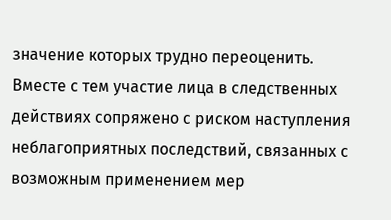значение которых трудно переоценить. Вместе с тем участие лица в следственных действиях сопряжено с риском наступления неблагоприятных последствий, связанных с возможным применением мер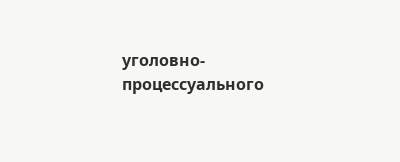уголовно-процессуального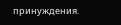принуждения.